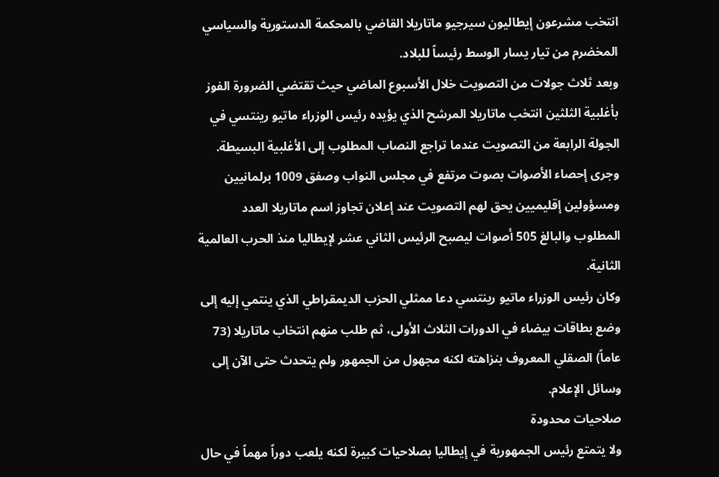انتخب مشرعون إيطاليون سيرجيو ماتاريلا القاضي بالمحكمة الدستورية والسياسي المخضرم من تيار يسار الوسط رئيساً للبلاد.
وبعد ثلاث جولات من التصويت خلال الأسبوع الماضي حيث تقتضي الضرورة الفوز بأغلبية الثلثين انتخب ماتاريلا المرشح الذي يؤيده رئيس الوزراء ماتيو رينتسي في الجولة الرابعة من التصويت عندما تراجع النصاب المطلوب إلى الأغلبية البسيطة.
وجرى إحصاء الأصوات بصوت مرتفع في مجلس النواب وصفق 1009 برلمانيين ومسؤولين إقليميين يحق لهم التصويت عند إعلان تجاوز اسم ماتاريلا العدد المطلوب والبالغ 505 أصوات ليصبح الرئيس الثاني عشر لإيطاليا منذ الحرب العالمية الثانية.
وكان رئيس الوزراء ماتيو رينتسي دعا ممثلي الحزب الديمقراطي الذي ينتمي إليه إلى وضع بطاقات بيضاء في الدورات الثلاث الأولى، ثم طلب منهم انتخاب ماتاريلا (73 عاماً) الصقلي المعروف بنزاهته لكنه مجهول من الجمهور ولم يتحدث حتى الآن إلى وسائل الإعلام.
صلاحيات محدودة
ولا يتمتع رئيس الجمهورية في إيطاليا بصلاحيات كبيرة لكنه يلعب دوراً مهماً في حال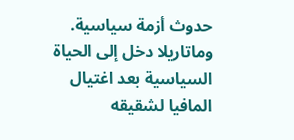حدوث أزمة سياسية.
وماتاريلا دخل إلى الحياة السياسية بعد اغتيال المافيا لشقيقه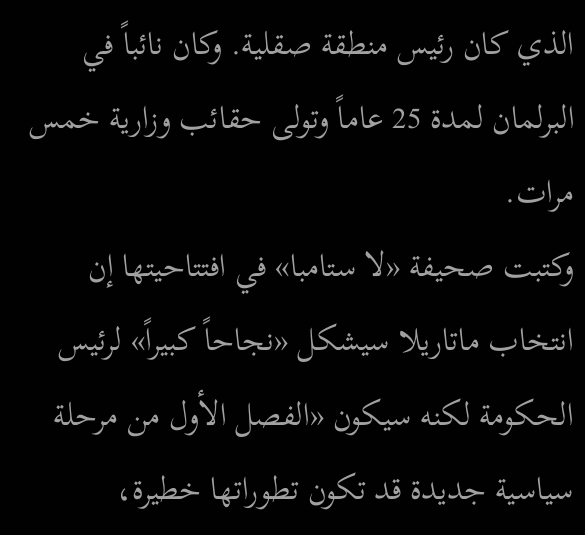الذي كان رئيس منطقة صقلية. وكان نائباً في البرلمان لمدة 25 عاماً وتولى حقائب وزارية خمس مرات.
وكتبت صحيفة «لا ستامبا» في افتتاحيتها إن انتخاب ماتاريلا سيشكل «نجاحاً كبيراً» لرئيس الحكومة لكنه سيكون «الفصل الأول من مرحلة سياسية جديدة قد تكون تطوراتها خطيرة،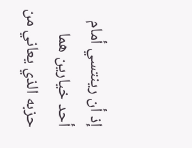إذ أن رينتسي أمام أحد خيارين هما حزبه الذي يعاني من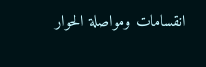انقسامات ومواصلة الحوار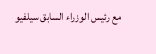مع رئيس الوزراء السابق سيلفيو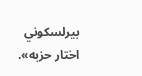بيرلسكوني اختار حزبه».